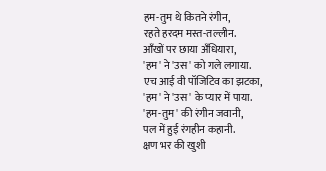हम-तुम थे कितने रंगीन,
रहते हरदम मस्त-तल्लीन.
आँखों पर छाया अँधियारा,
'हम' ने 'उस' को गले लगाया.
एच आई वी पॉजिटिव का झटका,
'हम' ने 'उस' के प्यार में पाया.
'हम-तुम' की रंगीन जवानी,
पल में हुई रंगहीन कहानी.
क्षण भर की खुशी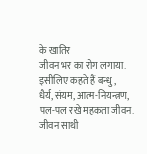के खातिर
जीवन भर का रोग लगाया.
इसीलिए कहते हैं बन्धु,
धैर्य, संयम, आत्म-नियन्त्रण,
पल-पल रखे महकता जीवन.
जीवन साथी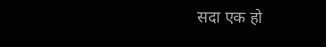सदा एक हो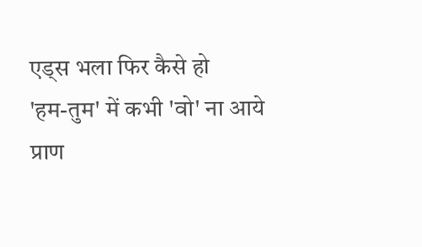एड्स भला फिर कैसे हो
'हम-तुम' में कभी 'वो' ना आये
प्राण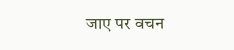जाए पर वचन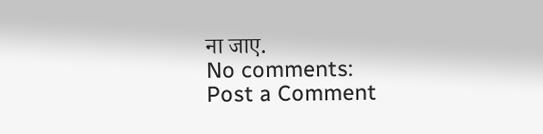ना जाए.
No comments:
Post a Comment